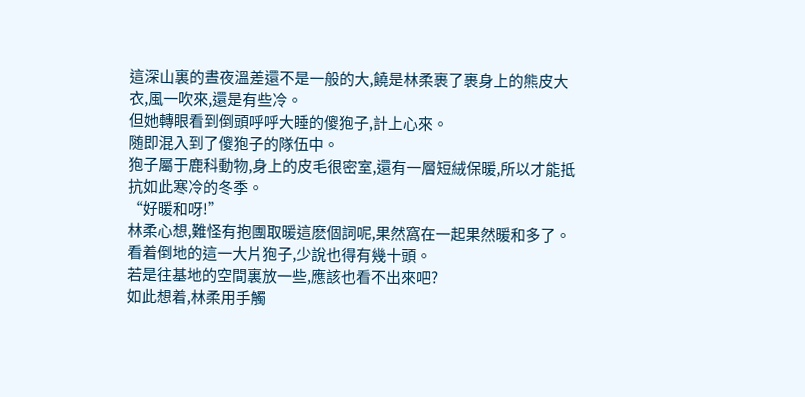這深山裏的晝夜溫差還不是一般的大,饒是林柔裹了裹身上的熊皮大衣,風一吹來,還是有些冷。
但她轉眼看到倒頭呼呼大睡的傻狍子,計上心來。
随即混入到了傻狍子的隊伍中。
狍子屬于鹿科動物,身上的皮毛很密室,還有一層短絨保暖,所以才能抵抗如此寒冷的冬季。
“好暖和呀!”
林柔心想,難怪有抱團取暖這麽個詞呢,果然窩在一起果然暖和多了。
看着倒地的這一大片狍子,少說也得有幾十頭。
若是往基地的空間裏放一些,應該也看不出來吧?
如此想着,林柔用手觸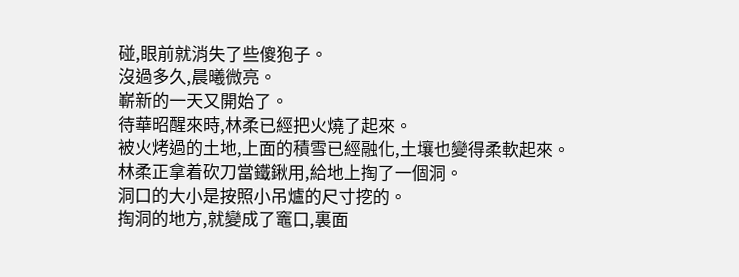碰,眼前就消失了些傻狍子。
沒過多久,晨曦微亮。
嶄新的一天又開始了。
待華昭醒來時,林柔已經把火燒了起來。
被火烤過的土地,上面的積雪已經融化,土壤也變得柔軟起來。
林柔正拿着砍刀當鐵鍬用,給地上掏了一個洞。
洞口的大小是按照小吊爐的尺寸挖的。
掏洞的地方,就變成了竈口,裏面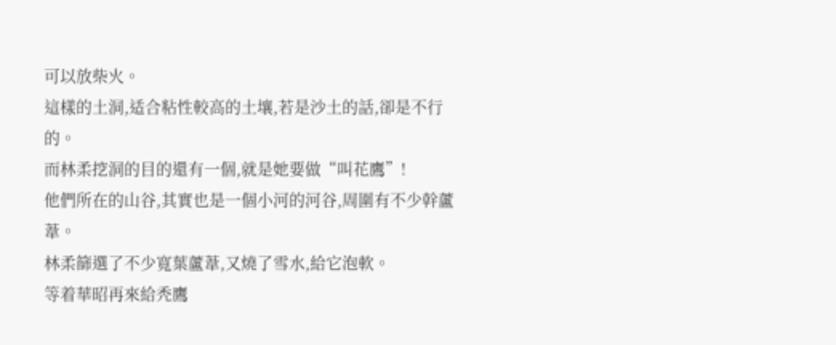可以放柴火。
這樣的土洞,适合粘性較高的土壤,若是沙土的話,卻是不行的。
而林柔挖洞的目的還有一個,就是她要做“叫花鷹”!
他們所在的山谷,其實也是一個小河的河谷,周圍有不少幹蘆葦。
林柔篩選了不少寬葉蘆葦,又燒了雪水,給它泡軟。
等着華昭再來給秃鷹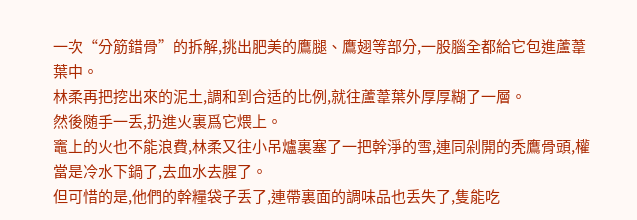一次“分筋錯骨”的拆解,挑出肥美的鷹腿、鷹翅等部分,一股腦全都給它包進蘆葦葉中。
林柔再把挖出來的泥土,調和到合适的比例,就往蘆葦葉外厚厚糊了一層。
然後随手一丢,扔進火裏爲它煨上。
竈上的火也不能浪費,林柔又往小吊爐裏塞了一把幹淨的雪,連同剁開的秃鷹骨頭,權當是冷水下鍋了,去血水去腥了。
但可惜的是,他們的幹糧袋子丢了,連帶裏面的調味品也丢失了,隻能吃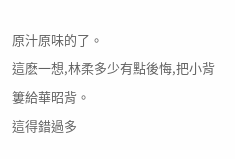原汁原味的了。
這麽一想,林柔多少有點後悔,把小背簍給華昭背。
這得錯過多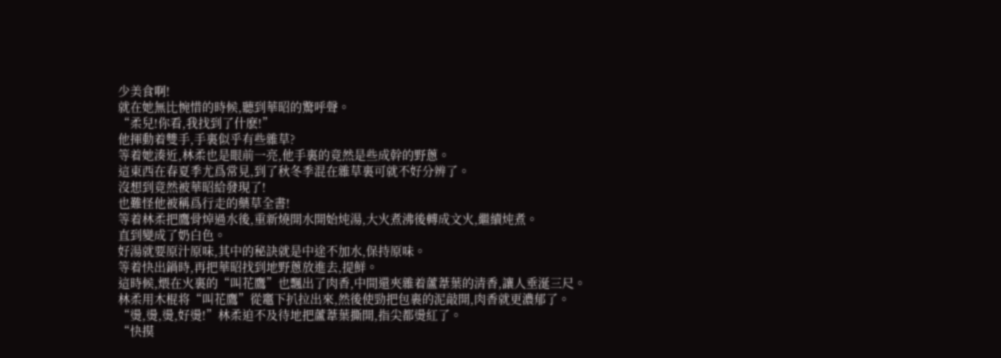少美食啊!
就在她無比惋惜的時候,聽到華昭的驚呼聲。
“柔兒!你看,我找到了什麽!”
他揮動着雙手,手裏似乎有些雜草?
等着她湊近,林柔也是眼前一亮,他手裏的竟然是些成幹的野蔥。
這東西在春夏季尤爲常見,到了秋冬季混在雜草裏可就不好分辨了。
沒想到竟然被華昭給發現了!
也難怪他被稱爲行走的藥草全書!
等着林柔把鷹骨焯過水後,重新燒開水開始炖湯,大火煮沸後轉成文火,繼續炖煮。
直到變成了奶白色。
好湯就要原汁原味,其中的秘訣就是中途不加水,保持原味。
等着快出鍋時,再把華昭找到地野蔥放進去,提鮮。
這時候,煨在火裏的“叫花鷹”也飄出了肉香,中間還夾雜着蘆葦葉的清香,讓人垂涎三尺。
林柔用木棍将“叫花鷹”從竈下扒拉出來,然後使勁把包裹的泥敲開,肉香就更濃郁了。
“燙,燙,燙,好燙!”林柔迫不及待地把蘆葦葉撕開,指尖都燙紅了。
“快摸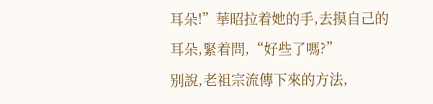耳朵!”華昭拉着她的手,去摸自己的耳朵,緊着問,“好些了嗎?”
别說,老祖宗流傳下來的方法,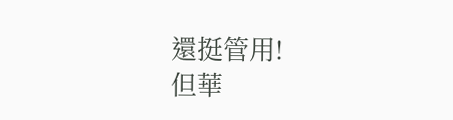還挺管用!
但華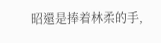昭還是捧着林柔的手,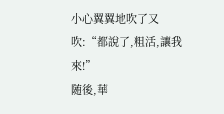小心翼翼地吹了又吹:“都說了,粗活,讓我來!”
随後,華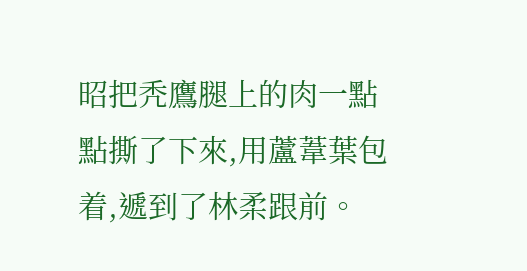昭把秃鷹腿上的肉一點點撕了下來,用蘆葦葉包着,遞到了林柔跟前。